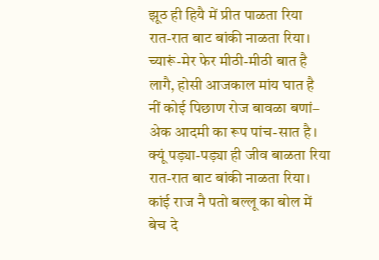झूठ ही हियै में प्रीत पाळता रिया
रात-रात बाट बांकी नाळता रिया।
च्यारूं-मेर फेर मीठी-मीठी बात है
लागै, होसी आजकाल मांय घात है
नीं कोई पिछाण रोज बावळा बणां–
अेक आदमी का रूप पांच-सात है।
क्यूं पड़्या-पड़्या ही जीव बाळता रिया
रात-रात बाट बांकी नाळता रिया।
कांई राज नै पतो बल्लू का बोल में
बेच दे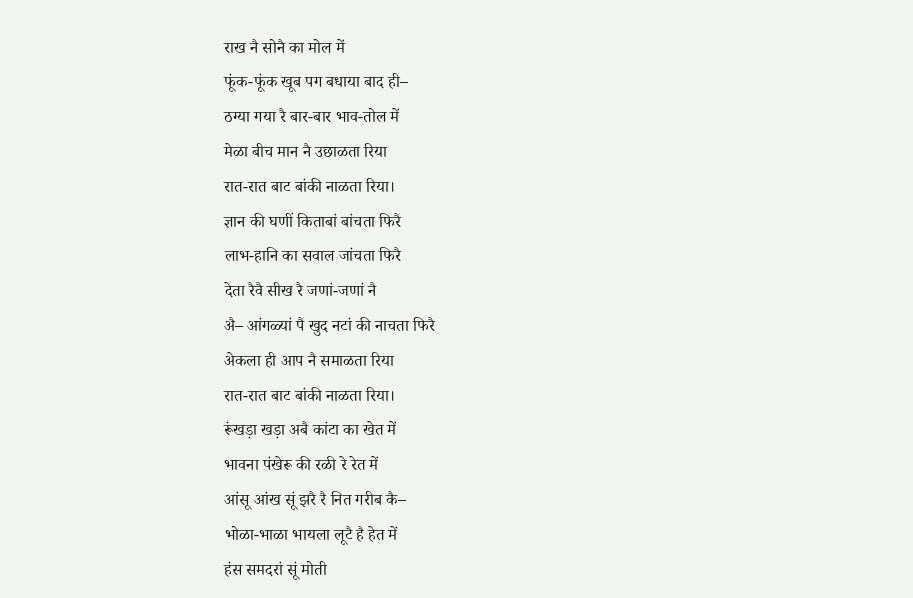राख नै सोनै का मोल में
फूंक-फूंक खूब पग बधाया बाद ही–
ठग्या गया रै बार-बार भाव-तोल में
मेळा बीच मान नै उछाळता रिया
रात-रात बाट बांकी नाळता रिया।
ज्ञान की घणीं किताबां बांचता फिरै
लाभ-हानि का सवाल जांचता फिरै
देता रैवै सीख रै जणां-जणां नै
अै– आंगळ्यां पै खुद नटां की नाचता फिरै
अेकला ही आप नै समाळता रिया
रात-रात बाट बांकी नाळता रिया।
रूंखड़ा खड़ा अबै कांटा का खेत में
भावना पंखेरू की रळी रे रेत में
आंसू आंख सूं झरै रै नित गरीब कै–
भोळा-भाळा भायला लूटै है हेत में
हंस समदरां सूं मोती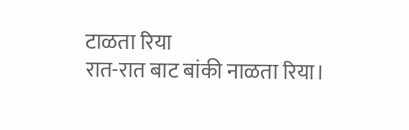टाळता रिया
रात-रात बाट बांकी नाळता रिया।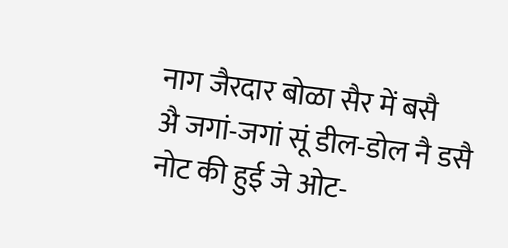नाग जैरदार बोळा सैर में बसै
अै जगां-जगां सूं डील-डोल नै डसै
नोट की हुई जे ओट-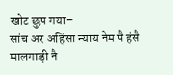खोट छुप गया–
सांच अर अहिंसा न्याय नेम पै हंसै
मालगाड़ी नै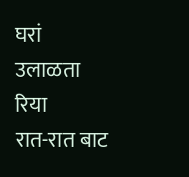घरां उलाळता रिया
रात-रात बाट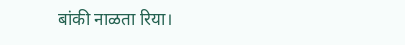बांकी नाळता रिया।